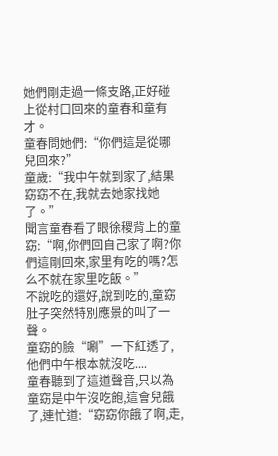她們剛走過一條支路,正好碰上從村口回來的童春和童有才。
童春問她們:“你們這是從哪兒回來?”
童歲:“我中午就到家了,結果窈窈不在,我就去她家找她了。”
聞言童春看了眼徐稷背上的童窈:“啊,你們回自己家了啊?你們這剛回來,家里有吃的嗎?怎么不就在家里吃飯。”
不說吃的還好,說到吃的,童窈肚子突然特別應景的叫了一聲。
童窈的臉“唰”一下紅透了,他們中午根本就沒吃....
童春聽到了這道聲音,只以為童窈是中午沒吃飽,這會兒餓了,連忙道:“窈窈你餓了啊,走,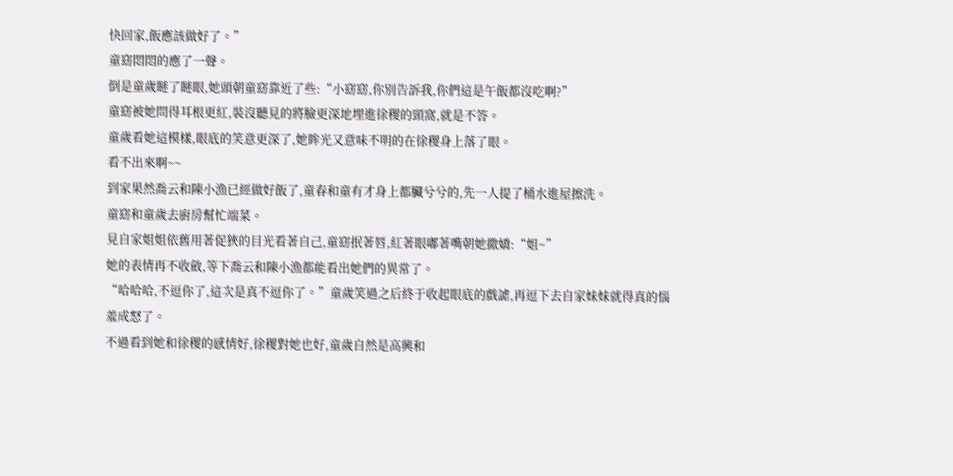快回家,飯應該做好了。”
童窈悶悶的應了一聲。
倒是童歲瞇了瞇眼,她頭朝童窈靠近了些:“小窈窈,你別告訴我,你們這是午飯都沒吃啊?”
童窈被她問得耳根更紅,裝沒聽見的將臉更深地埋進徐稷的頸窩,就是不答。
童歲看她這模樣,眼底的笑意更深了,她眸光又意味不明的在徐稷身上落了眼。
看不出來啊~~
到家果然喬云和陳小漁已經做好飯了,童春和童有才身上都臟兮兮的,先一人提了桶水進屋擦洗。
童窈和童歲去廚房幫忙端菜。
見自家姐姐依舊用著促狹的目光看著自己,童窈抿著唇,紅著眼嘟著嘴朝她撒嬌:“姐~”
她的表情再不收斂,等下喬云和陳小漁都能看出她們的異常了。
“哈哈哈,不逗你了,這次是真不逗你了。”童歲笑過之后終于收起眼底的戲謔,再逗下去自家妹妹就得真的惱羞成怒了。
不過看到她和徐稷的感情好,徐稷對她也好,童歲自然是高興和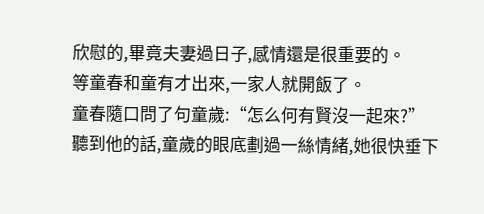欣慰的,畢竟夫妻過日子,感情還是很重要的。
等童春和童有才出來,一家人就開飯了。
童春隨口問了句童歲:“怎么何有賢沒一起來?”
聽到他的話,童歲的眼底劃過一絲情緒,她很快垂下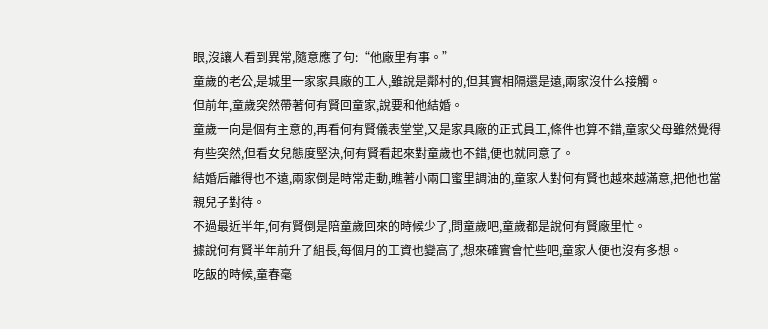眼,沒讓人看到異常,隨意應了句:“他廠里有事。”
童歲的老公,是城里一家家具廠的工人,雖說是鄰村的,但其實相隔還是遠,兩家沒什么接觸。
但前年,童歲突然帶著何有賢回童家,說要和他結婚。
童歲一向是個有主意的,再看何有賢儀表堂堂,又是家具廠的正式員工,條件也算不錯,童家父母雖然覺得有些突然,但看女兒態度堅決,何有賢看起來對童歲也不錯,便也就同意了。
結婚后離得也不遠,兩家倒是時常走動,瞧著小兩口蜜里調油的,童家人對何有賢也越來越滿意,把他也當親兒子對待。
不過最近半年,何有賢倒是陪童歲回來的時候少了,問童歲吧,童歲都是說何有賢廠里忙。
據說何有賢半年前升了組長,每個月的工資也變高了,想來確實會忙些吧,童家人便也沒有多想。
吃飯的時候,童春毫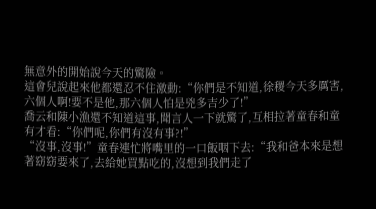無意外的開始說今天的驚險。
這會兒說起來他都還忍不住激動:“你們是不知道,徐稷今天多厲害,六個人啊!要不是他,那六個人怕是兇多吉少了!”
喬云和陳小漁還不知道這事,聞言人一下就驚了,互相拉著童春和童有才看:“你們呢,你們有沒有事?!”
“沒事,沒事!”童春連忙將嘴里的一口飯咽下去:“我和爸本來是想著窈窈要來了,去給她買點吃的,沒想到我們走了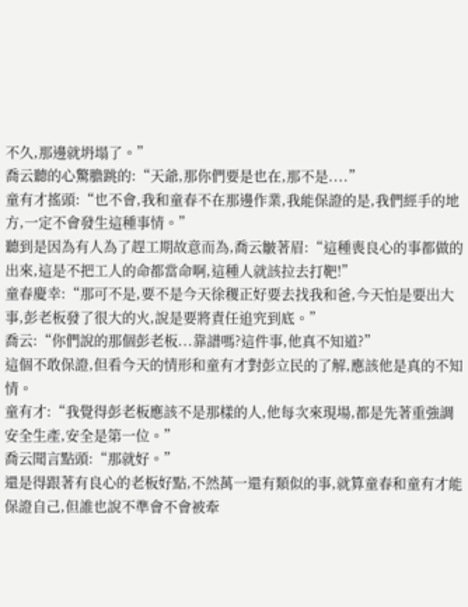不久,那邊就坍塌了。”
喬云聽的心驚膽跳的:“天爺,那你們要是也在,那不是....”
童有才搖頭:“也不會,我和童春不在那邊作業,我能保證的是,我們經手的地方,一定不會發生這種事情。”
聽到是因為有人為了趕工期故意而為,喬云皺著眉:“這種喪良心的事都做的出來,這是不把工人的命都當命啊,這種人就該拉去打靶!”
童春慶幸:“那可不是,要不是今天徐稷正好要去找我和爸,今天怕是要出大事,彭老板發了很大的火,說是要將責任追究到底。”
喬云:“你們說的那個彭老板...靠譜嗎?這件事,他真不知道?”
這個不敢保證,但看今天的情形和童有才對彭立民的了解,應該他是真的不知情。
童有才:“我覺得彭老板應該不是那樣的人,他每次來現場,都是先著重強調安全生產,安全是第一位。”
喬云聞言點頭:“那就好。”
還是得跟著有良心的老板好點,不然萬一還有類似的事,就算童春和童有才能保證自己,但誰也說不準會不會被牽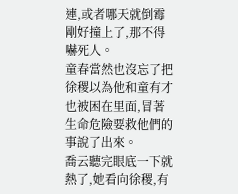連,或者哪天就倒霉剛好撞上了,那不得嚇死人。
童春當然也沒忘了把徐稷以為他和童有才也被困在里面,冒著生命危險要救他們的事說了出來。
喬云聽完眼底一下就熱了,她看向徐稷,有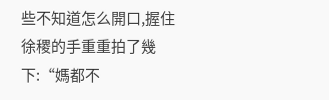些不知道怎么開口,握住徐稷的手重重拍了幾下:“媽都不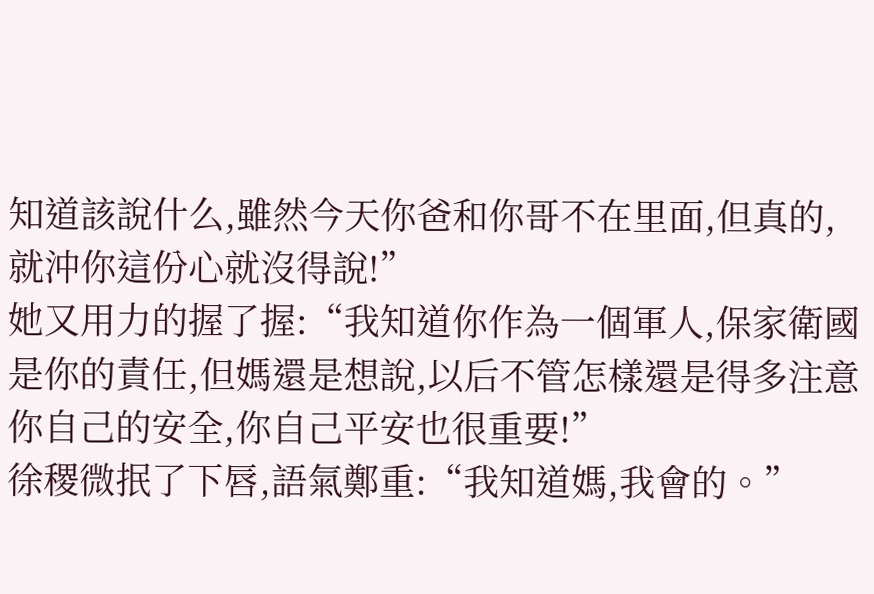知道該說什么,雖然今天你爸和你哥不在里面,但真的,就沖你這份心就沒得說!”
她又用力的握了握:“我知道你作為一個軍人,保家衛國是你的責任,但媽還是想說,以后不管怎樣還是得多注意你自己的安全,你自己平安也很重要!”
徐稷微抿了下唇,語氣鄭重:“我知道媽,我會的。”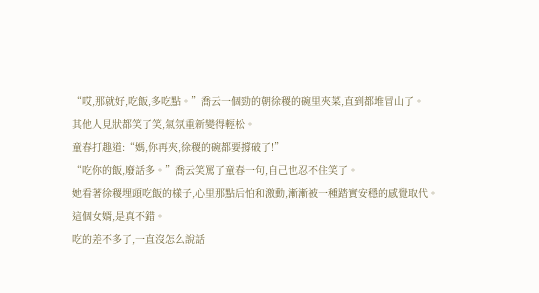“哎,那就好,吃飯,多吃點。”喬云一個勁的朝徐稷的碗里夾菜,直到都堆冒山了。
其他人見狀都笑了笑,氣氛重新變得輕松。
童春打趣道:“媽,你再夾,徐稷的碗都要撐破了!”
“吃你的飯,廢話多。”喬云笑罵了童春一句,自己也忍不住笑了。
她看著徐稷埋頭吃飯的樣子,心里那點后怕和激動,漸漸被一種踏實安穩的感覺取代。
這個女婿,是真不錯。
吃的差不多了,一直沒怎么說話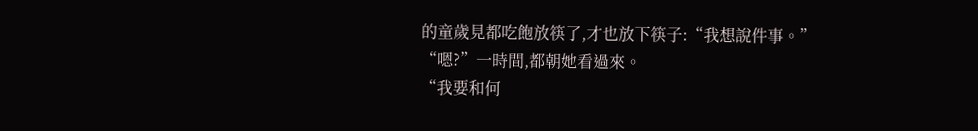的童歲見都吃飽放筷了,才也放下筷子:“我想說件事。”
“嗯?”一時間,都朝她看過來。
“我要和何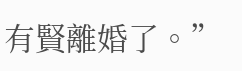有賢離婚了。”